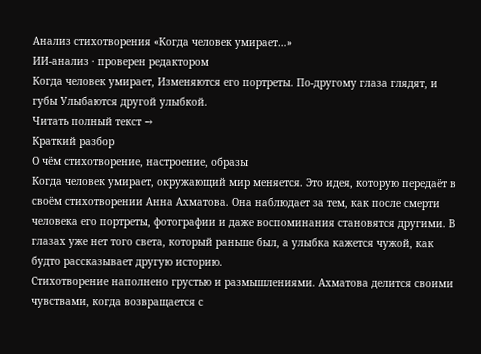Анализ стихотворения «Когда человек умирает…»
ИИ-анализ · проверен редактором
Когда человек умирает, Изменяются его портреты. По-другому глаза глядят, и губы Улыбаются другой улыбкой.
Читать полный текст →
Краткий разбор
О чём стихотворение, настроение, образы
Когда человек умирает, окружающий мир меняется. Это идея, которую передаёт в своём стихотворении Анна Ахматова. Она наблюдает за тем, как после смерти человека его портреты, фотографии и даже воспоминания становятся другими. В глазах уже нет того света, который раньше был, а улыбка кажется чужой, как будто рассказывает другую историю.
Стихотворение наполнено грустью и размышлениями. Ахматова делится своими чувствами, когда возвращается с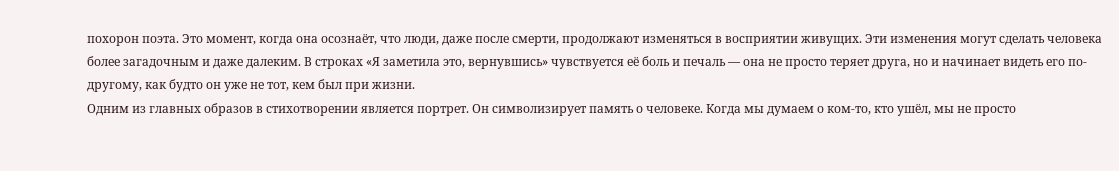похорон поэта. Это момент, когда она осознаёт, что люди, даже после смерти, продолжают изменяться в восприятии живущих. Эти изменения могут сделать человека более загадочным и даже далеким. В строках «Я заметила это, вернувшись» чувствуется её боль и печаль — она не просто теряет друга, но и начинает видеть его по-другому, как будто он уже не тот, кем был при жизни.
Одним из главных образов в стихотворении является портрет. Он символизирует память о человеке. Когда мы думаем о ком-то, кто ушёл, мы не просто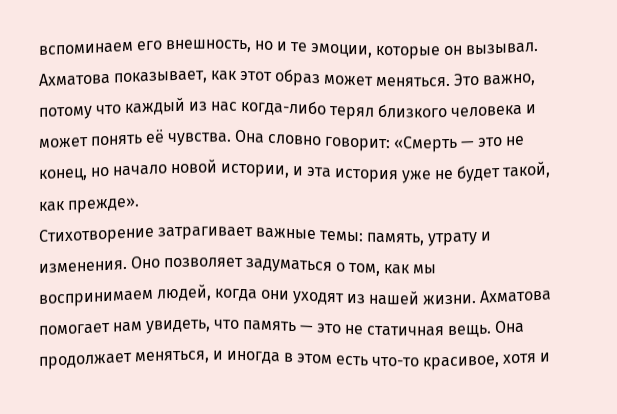вспоминаем его внешность, но и те эмоции, которые он вызывал. Ахматова показывает, как этот образ может меняться. Это важно, потому что каждый из нас когда-либо терял близкого человека и может понять её чувства. Она словно говорит: «Смерть — это не конец, но начало новой истории, и эта история уже не будет такой, как прежде».
Стихотворение затрагивает важные темы: память, утрату и изменения. Оно позволяет задуматься о том, как мы воспринимаем людей, когда они уходят из нашей жизни. Ахматова помогает нам увидеть, что память — это не статичная вещь. Она продолжает меняться, и иногда в этом есть что-то красивое, хотя и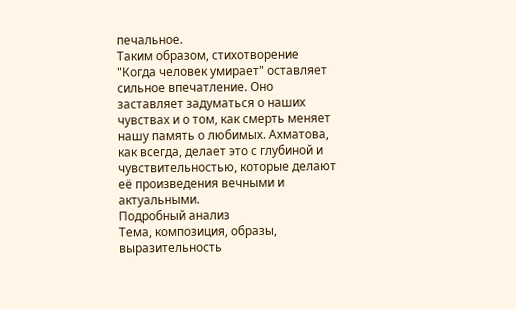печальное.
Таким образом, стихотворение "Когда человек умирает" оставляет сильное впечатление. Оно заставляет задуматься о наших чувствах и о том, как смерть меняет нашу память о любимых. Ахматова, как всегда, делает это с глубиной и чувствительностью, которые делают её произведения вечными и актуальными.
Подробный анализ
Тема, композиция, образы, выразительность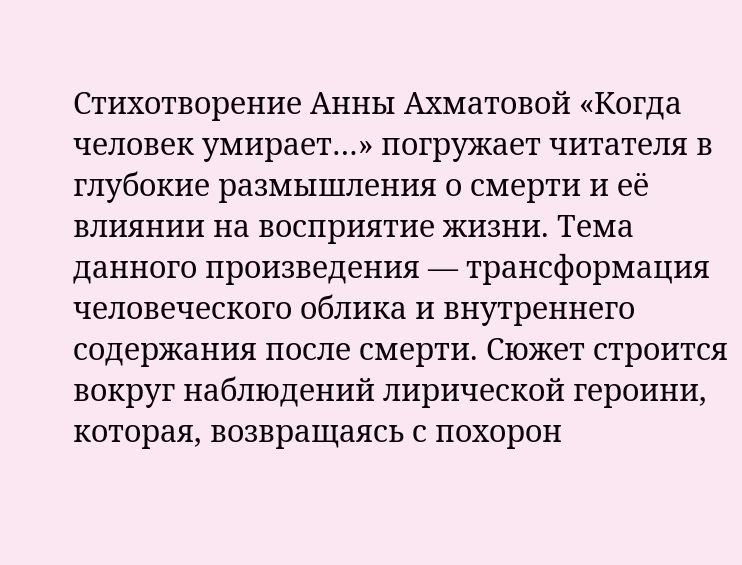Стихотворение Анны Ахматовой «Когда человек умирает…» погружает читателя в глубокие размышления о смерти и её влиянии на восприятие жизни. Тема данного произведения — трансформация человеческого облика и внутреннего содержания после смерти. Сюжет строится вокруг наблюдений лирической героини, которая, возвращаясь с похорон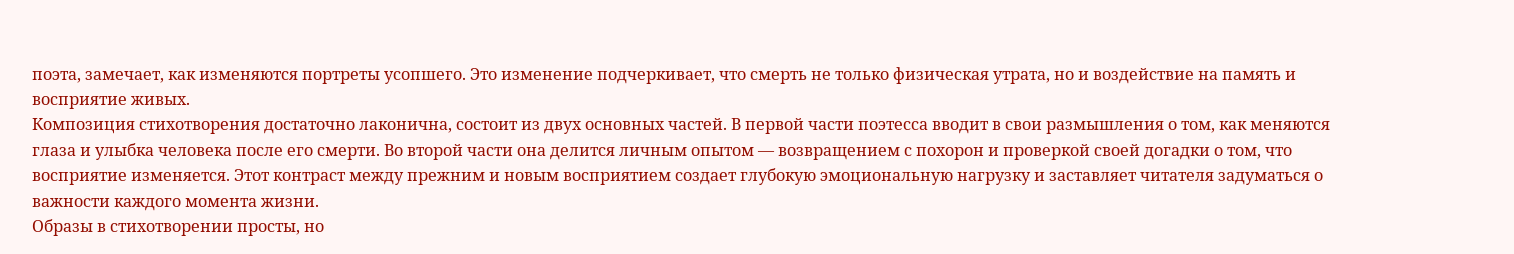поэта, замечает, как изменяются портреты усопшего. Это изменение подчеркивает, что смерть не только физическая утрата, но и воздействие на память и восприятие живых.
Композиция стихотворения достаточно лаконична, состоит из двух основных частей. В первой части поэтесса вводит в свои размышления о том, как меняются глаза и улыбка человека после его смерти. Во второй части она делится личным опытом — возвращением с похорон и проверкой своей догадки о том, что восприятие изменяется. Этот контраст между прежним и новым восприятием создает глубокую эмоциональную нагрузку и заставляет читателя задуматься о важности каждого момента жизни.
Образы в стихотворении просты, но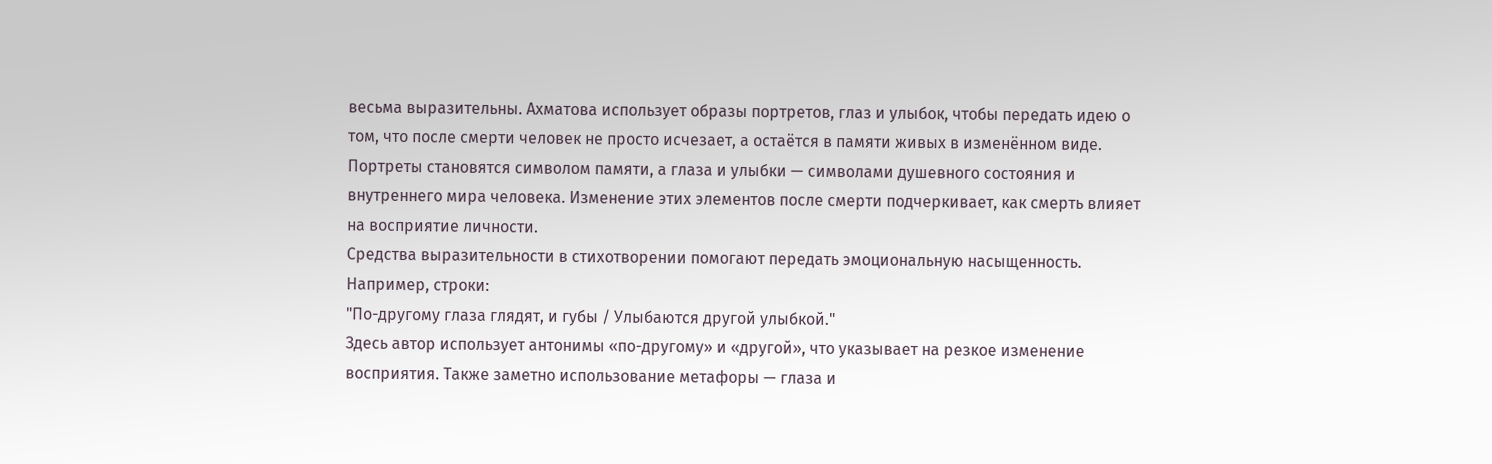весьма выразительны. Ахматова использует образы портретов, глаз и улыбок, чтобы передать идею о том, что после смерти человек не просто исчезает, а остаётся в памяти живых в изменённом виде. Портреты становятся символом памяти, а глаза и улыбки — символами душевного состояния и внутреннего мира человека. Изменение этих элементов после смерти подчеркивает, как смерть влияет на восприятие личности.
Средства выразительности в стихотворении помогают передать эмоциональную насыщенность. Например, строки:
"По-другому глаза глядят, и губы / Улыбаются другой улыбкой."
Здесь автор использует антонимы «по-другому» и «другой», что указывает на резкое изменение восприятия. Также заметно использование метафоры — глаза и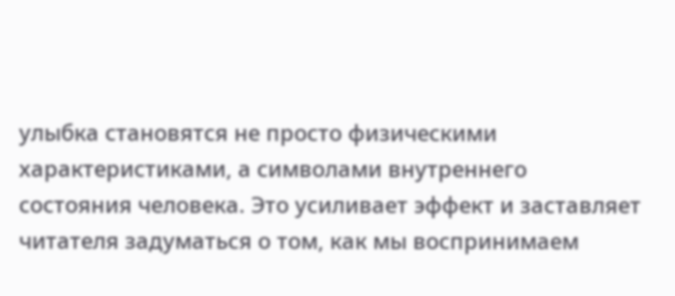улыбка становятся не просто физическими характеристиками, а символами внутреннего состояния человека. Это усиливает эффект и заставляет читателя задуматься о том, как мы воспринимаем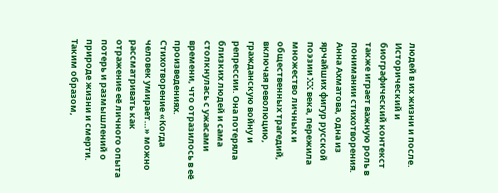людей в их жизни и после.
Исторический и биографический контекст также играет важную роль в понимании стихотворения. Анна Ахматова, одна из ярчайших фигур русской поэзии XX века, пережила множество личных и общественных трагедий, включая революцию, гражданскую войну и репрессии. Она потеряла близких людей и сама столкнулась с ужасами времени, что отразилось в её произведениях. Стихотворение «Когда человек умирает…» можно рассматривать как отражение её личного опыта потерь и размышлений о природе жизни и смерти.
Таким образом,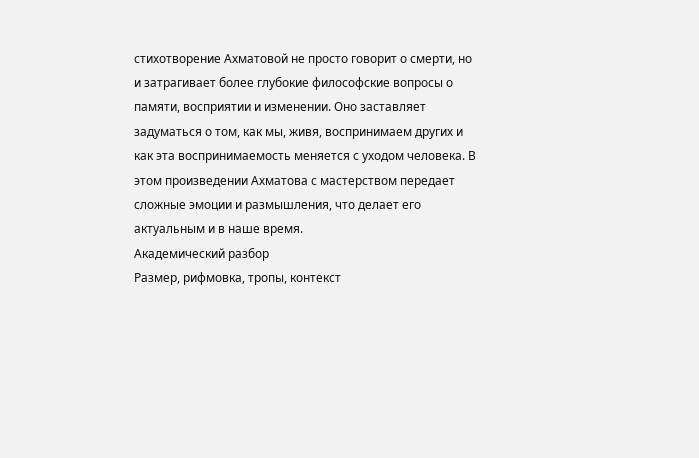стихотворение Ахматовой не просто говорит о смерти, но и затрагивает более глубокие философские вопросы о памяти, восприятии и изменении. Оно заставляет задуматься о том, как мы, живя, воспринимаем других и как эта воспринимаемость меняется с уходом человека. В этом произведении Ахматова с мастерством передает сложные эмоции и размышления, что делает его актуальным и в наше время.
Академический разбор
Размер, рифмовка, тропы, контекст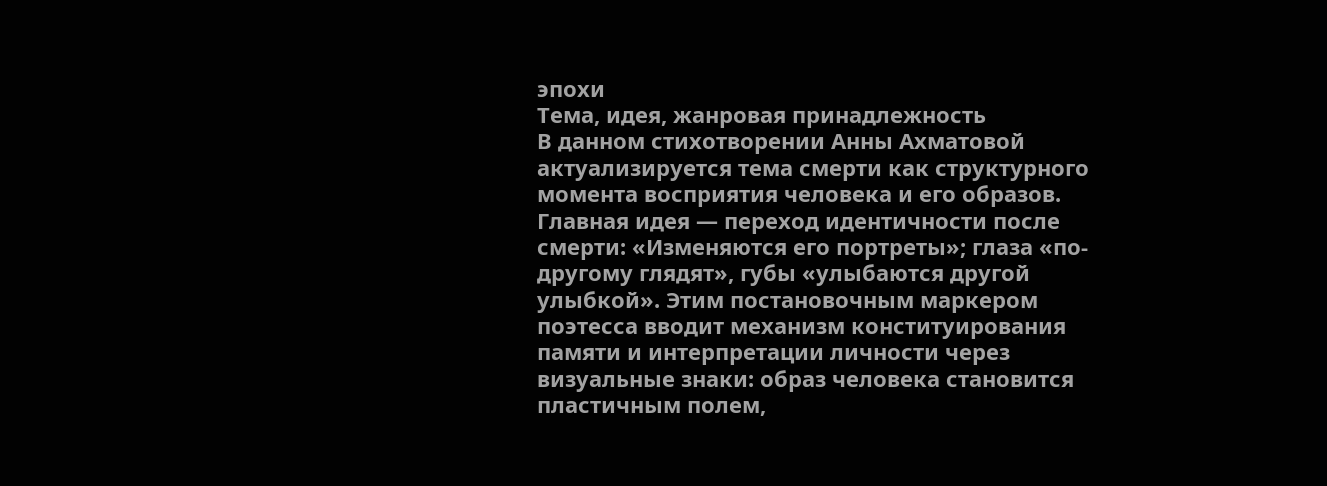эпохи
Тема, идея, жанровая принадлежность
В данном стихотворении Анны Ахматовой актуализируется тема смерти как структурного момента восприятия человека и его образов. Главная идея — переход идентичности после смерти: «Изменяются его портреты»; глаза «по-другому глядят», губы «улыбаются другой улыбкой». Этим постановочным маркером поэтесса вводит механизм конституирования памяти и интерпретации личности через визуальные знаки: образ человека становится пластичным полем,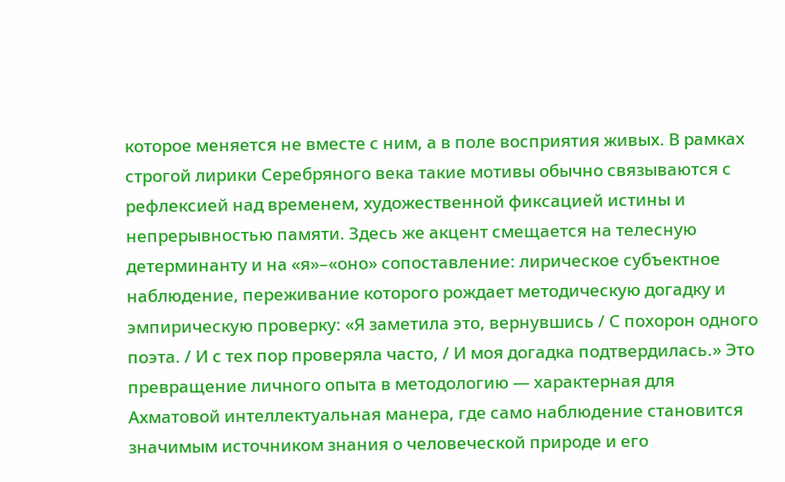которое меняется не вместе с ним, а в поле восприятия живых. В рамках строгой лирики Серебряного века такие мотивы обычно связываются с рефлексией над временем, художественной фиксацией истины и непрерывностью памяти. Здесь же акцент смещается на телесную детерминанту и на «я»–«оно» сопоставление: лирическое субъектное наблюдение, переживание которого рождает методическую догадку и эмпирическую проверку: «Я заметила это, вернувшись / С похорон одного поэта. / И с тех пор проверяла часто, / И моя догадка подтвердилась.» Это превращение личного опыта в методологию — характерная для Ахматовой интеллектуальная манера, где само наблюдение становится значимым источником знания о человеческой природе и его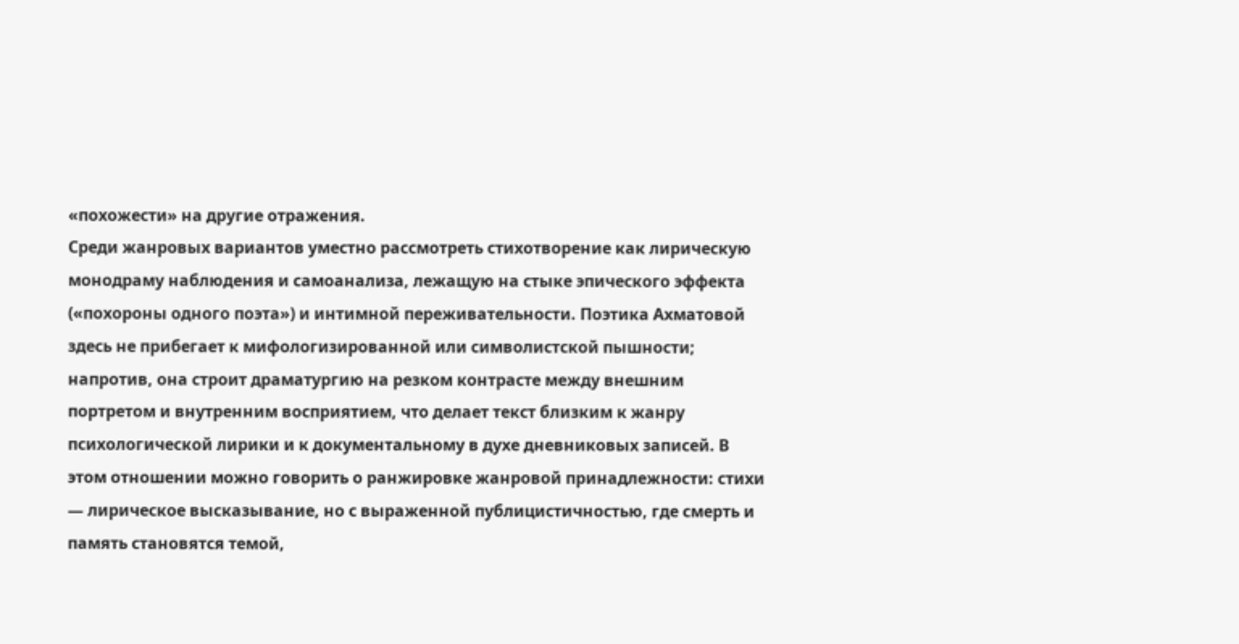«похожести» на другие отражения.
Среди жанровых вариантов уместно рассмотреть стихотворение как лирическую монодраму наблюдения и самоанализа, лежащую на стыке эпического эффекта («похороны одного поэта») и интимной переживательности. Поэтика Ахматовой здесь не прибегает к мифологизированной или символистской пышности; напротив, она строит драматургию на резком контрасте между внешним портретом и внутренним восприятием, что делает текст близким к жанру психологической лирики и к документальному в духе дневниковых записей. В этом отношении можно говорить о ранжировке жанровой принадлежности: стихи — лирическое высказывание, но с выраженной публицистичностью, где смерть и память становятся темой,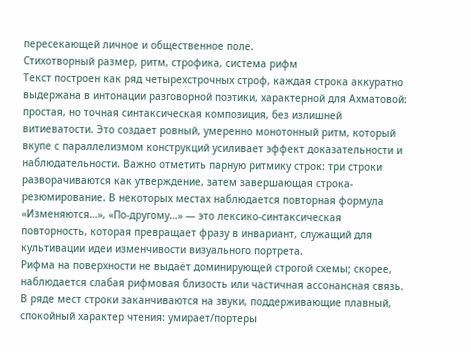пересекающей личное и общественное поле.
Стихотворный размер, ритм, строфика, система рифм
Текст построен как ряд четырехстрочных строф, каждая строка аккуратно выдержана в интонации разговорной поэтики, характерной для Ахматовой: простая, но точная синтаксическая композиция, без излишней витиеватости. Это создает ровный, умеренно монотонный ритм, который вкупе с параллелизмом конструкций усиливает эффект доказательности и наблюдательности. Важно отметить парную ритмику строк: три строки разворачиваются как утверждение, затем завершающая строка-резюмирование. В некоторых местах наблюдается повторная формула «Изменяются…», «По-другому…» — это лексико-синтаксическая повторность, которая превращает фразу в инвариант, служащий для культивации идеи изменчивости визуального портрета.
Рифма на поверхности не выдаёт доминирующей строгой схемы; скорее, наблюдается слабая рифмовая близость или частичная ассонансная связь. В ряде мест строки заканчиваются на звуки, поддерживающие плавный, спокойный характер чтения: умирает/портеры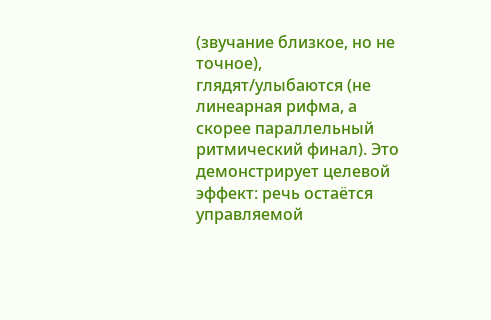(звучание близкое, но не точное), глядят/улыбаются (не линеарная рифма, а скорее параллельный ритмический финал). Это демонстрирует целевой эффект: речь остаётся управляемой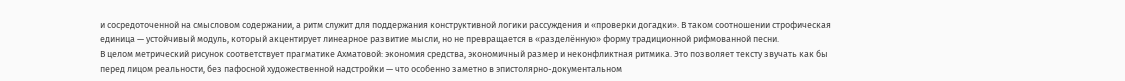и сосредоточенной на смысловом содержании, а ритм служит для поддержания конструктивной логики рассуждения и «проверки догадки». В таком соотношении строфическая единица — устойчивый модуль, который акцентирует линеарное развитие мысли, но не превращается в «разделённую» форму традиционной рифмованной песни.
В целом метрический рисунок соответствует прагматике Ахматовой: экономия средства, экономичный размер и неконфликтная ритмика. Это позволяет тексту звучать как бы перед лицом реальности, без пафосной художественной надстройки — что особенно заметно в эпистолярно-документальном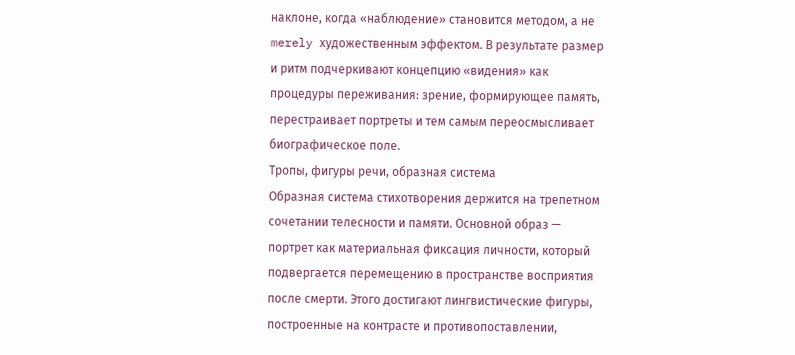наклоне, когда «наблюдение» становится методом, а не merely художественным эффектом. В результате размер и ритм подчеркивают концепцию «видения» как процедуры переживания: зрение, формирующее память, перестраивает портреты и тем самым переосмысливает биографическое поле.
Тропы, фигуры речи, образная система
Образная система стихотворения держится на трепетном сочетании телесности и памяти. Основной образ — портрет как материальная фиксация личности, который подвергается перемещению в пространстве восприятия после смерти. Этого достигают лингвистические фигуры, построенные на контрасте и противопоставлении,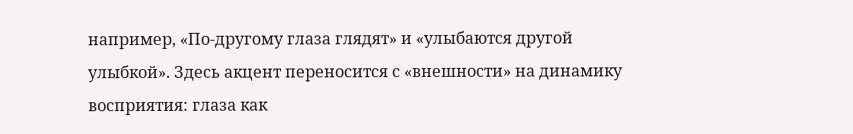например, «По-другому глаза глядят» и «улыбаются другой улыбкой». Здесь акцент переносится с «внешности» на динамику восприятия: глаза как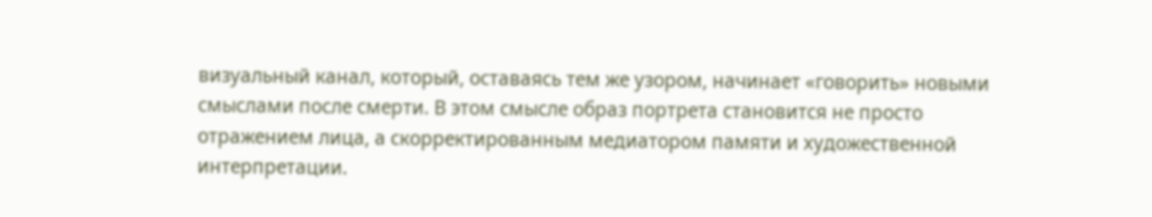визуальный канал, который, оставаясь тем же узором, начинает «говорить» новыми смыслами после смерти. В этом смысле образ портрета становится не просто отражением лица, а скорректированным медиатором памяти и художественной интерпретации.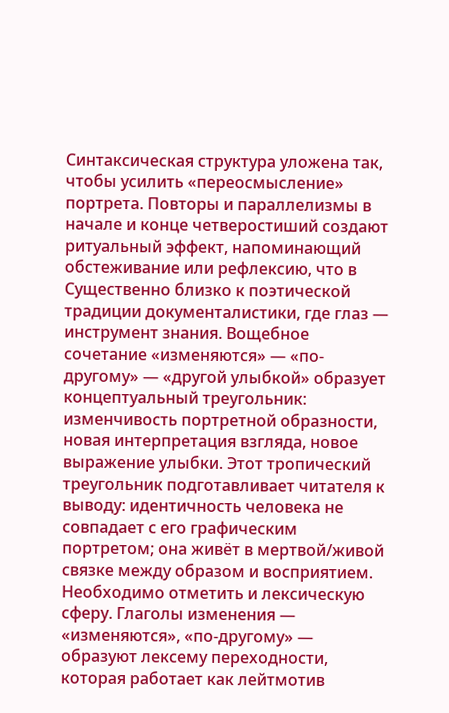Синтаксическая структура уложена так, чтобы усилить «переосмысление» портрета. Повторы и параллелизмы в начале и конце четверостиший создают ритуальный эффект, напоминающий обстеживание или рефлексию, что в Существенно близко к поэтической традиции документалистики, где глаз — инструмент знания. Вощебное сочетание «изменяются» — «по-другому» — «другой улыбкой» образует концептуальный треугольник: изменчивость портретной образности, новая интерпретация взгляда, новое выражение улыбки. Этот тропический треугольник подготавливает читателя к выводу: идентичность человека не совпадает с его графическим портретом; она живёт в мертвой/живой связке между образом и восприятием.
Необходимо отметить и лексическую сферу. Глаголы изменения — «изменяются», «по-другому» — образуют лексему переходности, которая работает как лейтмотив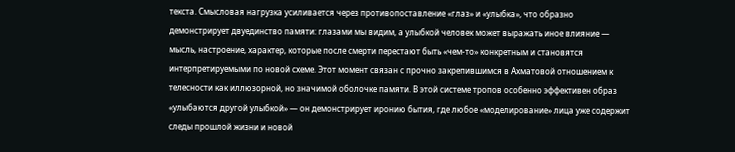текста. Смысловая нагрузка усиливается через противопоставление «глаз» и «улыбка», что образно демонстрирует двуединство памяти: глазами мы видим, а улыбкой человек может выражать иное влияние — мысль, настроение, характер, которые после смерти перестают быть «чем-то» конкретным и становятся интерпретируемыми по новой схеме. Этот момент связан с прочно закрепившимся в Ахматовой отношением к телесности как иллюзорной, но значимой оболочке памяти. В этой системе тропов особенно эффективен образ «улыбаются другой улыбкой» — он демонстрирует иронию бытия, где любое «моделирование» лица уже содержит следы прошлой жизни и новой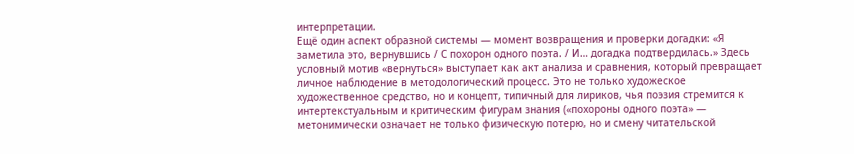интерпретации.
Ещё один аспект образной системы — момент возвращения и проверки догадки: «Я заметила это, вернувшись / С похорон одного поэта. / И… догадка подтвердилась.» Здесь условный мотив «вернуться» выступает как акт анализа и сравнения, который превращает личное наблюдение в методологический процесс. Это не только художеское художественное средство, но и концепт, типичный для лириков, чья поэзия стремится к интертекстуальным и критическим фигурам знания («похороны одного поэта» — метонимически означает не только физическую потерю, но и смену читательской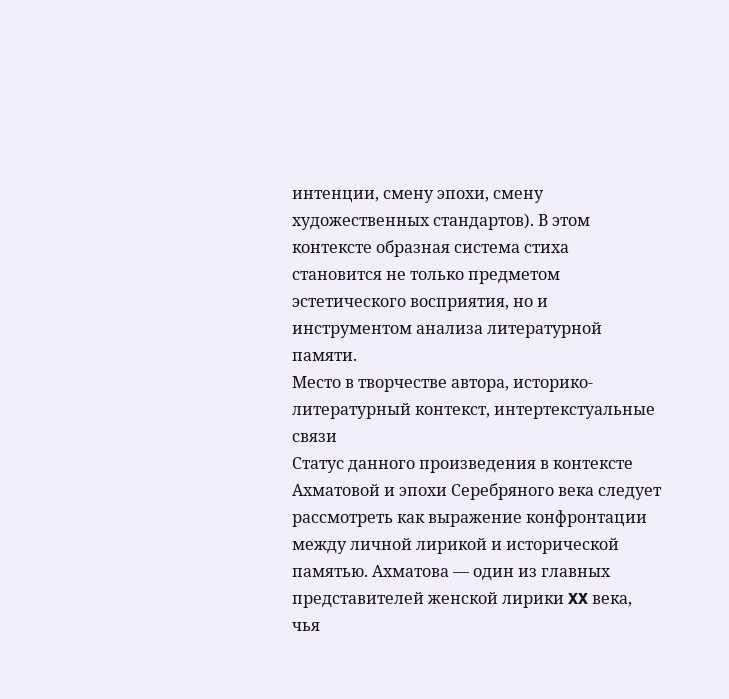интенции, смену эпохи, смену художественных стандартов). В этом контексте образная система стиха становится не только предметом эстетического восприятия, но и инструментом анализа литературной памяти.
Место в творчестве автора, историко-литературный контекст, интертекстуальные связи
Статус данного произведения в контексте Ахматовой и эпохи Серебряного века следует рассмотреть как выражение конфронтации между личной лирикой и исторической памятью. Ахматова — один из главных представителей женской лирики XX века, чья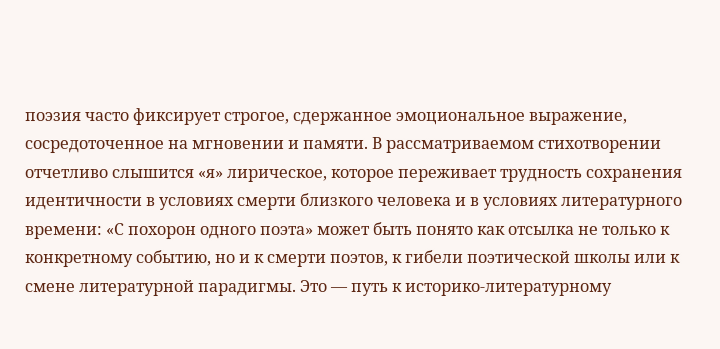поэзия часто фиксирует строгое, сдержанное эмоциональное выражение, сосредоточенное на мгновении и памяти. В рассматриваемом стихотворении отчетливо слышится «я» лирическое, которое переживает трудность сохранения идентичности в условиях смерти близкого человека и в условиях литературного времени: «С похорон одного поэта» может быть понято как отсылка не только к конкретному событию, но и к смерти поэтов, к гибели поэтической школы или к смене литературной парадигмы. Это — путь к историко-литературному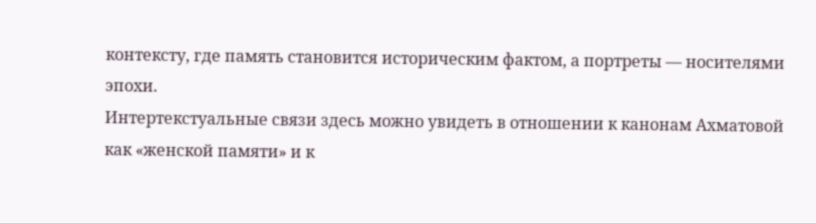контексту, где память становится историческим фактом, а портреты — носителями эпохи.
Интертекстуальные связи здесь можно увидеть в отношении к канонам Ахматовой как «женской памяти» и к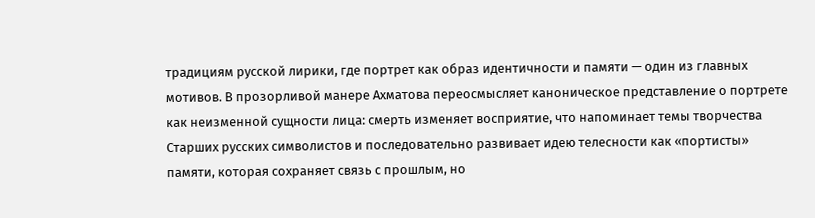традициям русской лирики, где портрет как образ идентичности и памяти — один из главных мотивов. В прозорливой манере Ахматова переосмысляет каноническое представление о портрете как неизменной сущности лица: смерть изменяет восприятие, что напоминает темы творчества Старших русских символистов и последовательно развивает идею телесности как «портисты» памяти, которая сохраняет связь с прошлым, но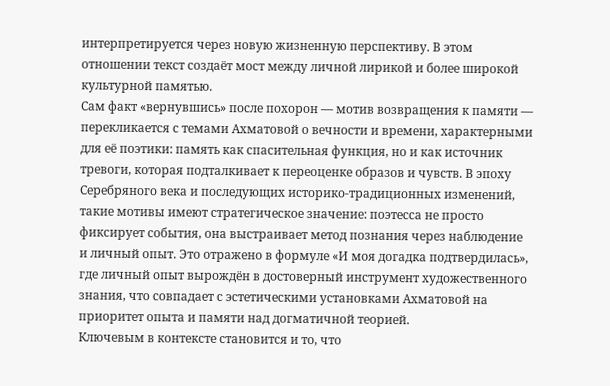интерпретируется через новую жизненную перспективу. В этом отношении текст создаёт мост между личной лирикой и более широкой культурной памятью.
Сам факт «вернувшись» после похорон — мотив возвращения к памяти — перекликается с темами Ахматовой о вечности и времени, характерными для её поэтики: память как спасительная функция, но и как источник тревоги, которая подталкивает к переоценке образов и чувств. В эпоху Серебряного века и последующих историко-традиционных изменений, такие мотивы имеют стратегическое значение: поэтесса не просто фиксирует события, она выстраивает метод познания через наблюдение и личный опыт. Это отражено в формуле «И моя догадка подтвердилась», где личный опыт вырождён в достоверный инструмент художественного знания, что совпадает с эстетическими установками Ахматовой на приоритет опыта и памяти над догматичной теорией.
Ключевым в контексте становится и то, что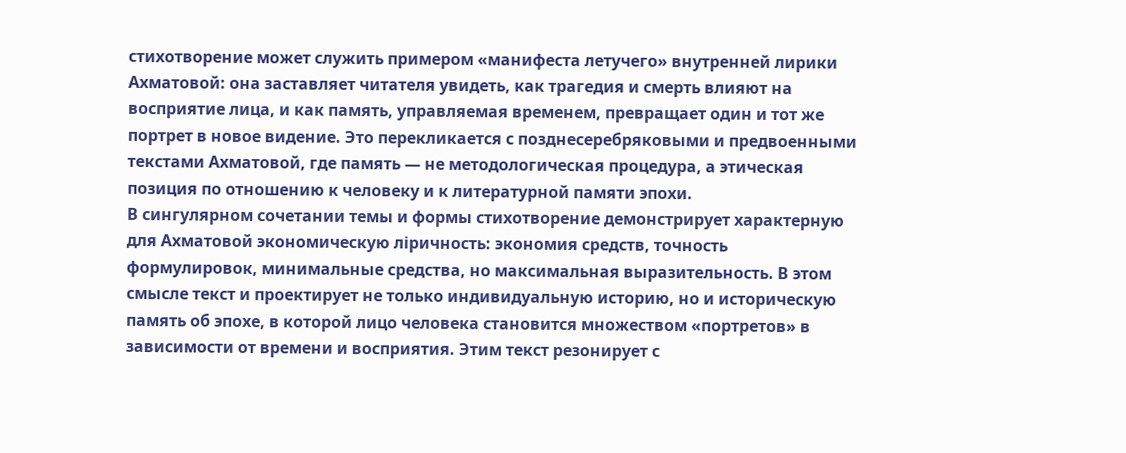стихотворение может служить примером «манифеста летучего» внутренней лирики Ахматовой: она заставляет читателя увидеть, как трагедия и смерть влияют на восприятие лица, и как память, управляемая временем, превращает один и тот же портрет в новое видение. Это перекликается с позднесеребряковыми и предвоенными текстами Ахматовой, где память — не методологическая процедура, а этическая позиция по отношению к человеку и к литературной памяти эпохи.
В сингулярном сочетании темы и формы стихотворение демонстрирует характерную для Ахматовой экономическую ліричность: экономия средств, точность формулировок, минимальные средства, но максимальная выразительность. В этом смысле текст и проектирует не только индивидуальную историю, но и историческую память об эпохе, в которой лицо человека становится множеством «портретов» в зависимости от времени и восприятия. Этим текст резонирует с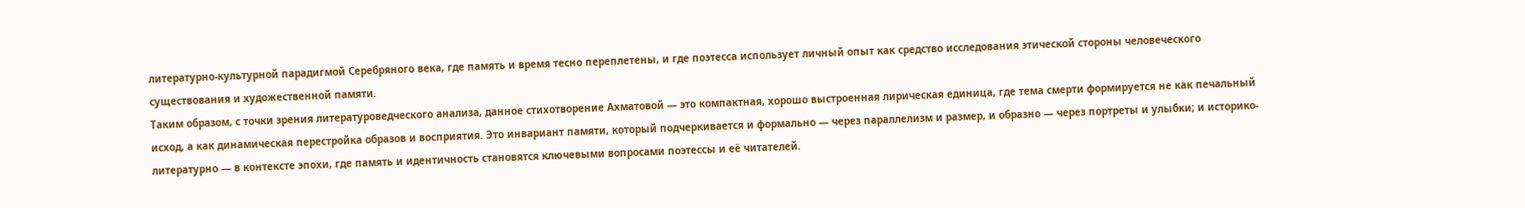литературно-культурной парадигмой Серебряного века, где память и время тесно переплетены, и где поэтесса использует личный опыт как средство исследования этической стороны человеческого существования и художественной памяти.
Таким образом, с точки зрения литературоведческого анализа, данное стихотворение Ахматовой — это компактная, хорошо выстроенная лирическая единица, где тема смерти формируется не как печальный исход, а как динамическая перестройка образов и восприятия. Это инвариант памяти, который подчеркивается и формально — через параллелизм и размер, и образно — через портреты и улыбки; и историко-литературно — в контексте эпохи, где память и идентичность становятся ключевыми вопросами поэтессы и её читателей.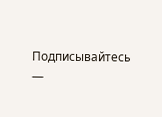Подписывайтесь —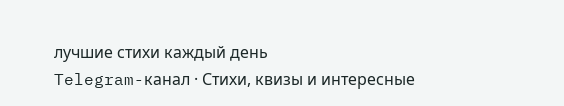лучшие стихи каждый день
Telegram-канал · Стихи, квизы и интересные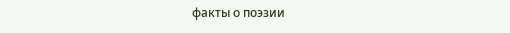факты о поэзии